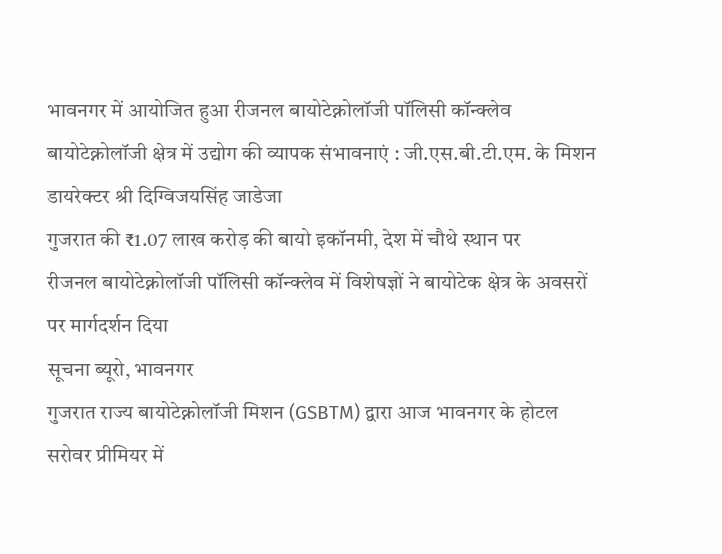भावनगर में आयोजित हुआ रीजनल बायोटेक्नोलॉजी पॉलिसी कॉन्क्लेव
बायोटेक्नोलॉजी क्षेत्र में उद्योग की व्यापक संभावनाएं : जी.एस.बी.टी.एम. के मिशन डायरेक्टर श्री दिग्विजयसिंह जाडेजा
गुजरात की ₹1.07 लाख करोड़ की बायो इकॉनमी, देश में चौथे स्थान पर
रीजनल बायोटेक्नोलॉजी पॉलिसी कॉन्क्लेव में विशेषज्ञों ने बायोटेक क्षेत्र के अवसरों पर मार्गदर्शन दिया
सूचना ब्यूरो, भावनगर
गुजरात राज्य बायोटेक्नोलॉजी मिशन (GSBTM) द्वारा आज भावनगर के होटल सरोवर प्रीमियर में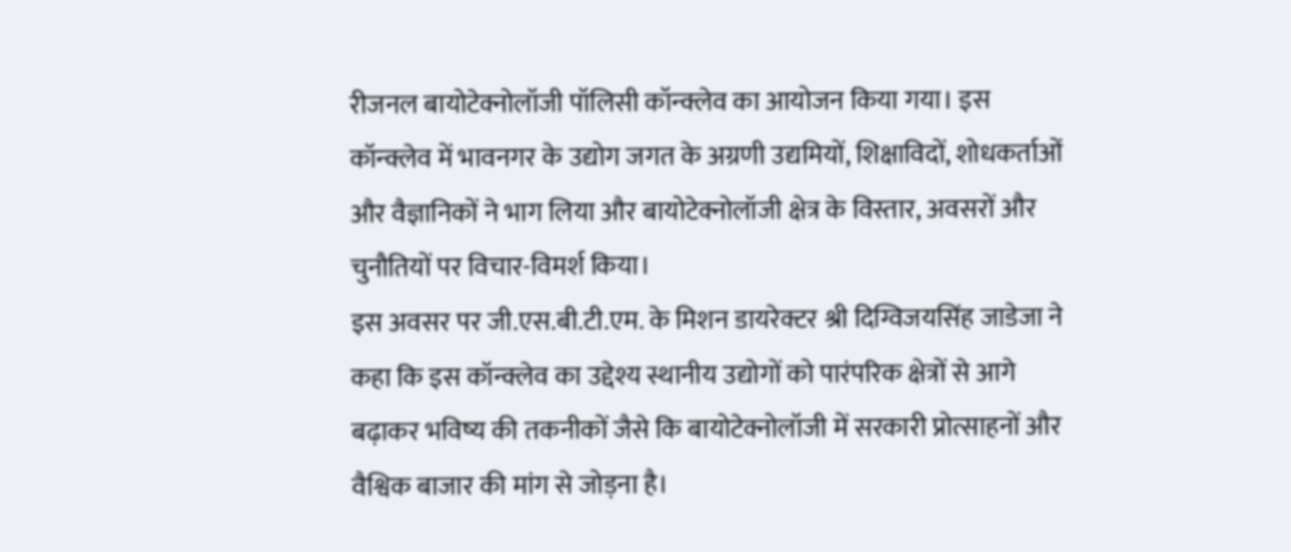रीजनल बायोटेक्नोलॉजी पॉलिसी कॉन्क्लेव का आयोजन किया गया। इस कॉन्क्लेव में भावनगर के उद्योग जगत के अग्रणी उद्यमियों, शिक्षाविदों, शोधकर्ताओं और वैज्ञानिकों ने भाग लिया और बायोटेक्नोलॉजी क्षेत्र के विस्तार, अवसरों और चुनौतियों पर विचार-विमर्श किया।
इस अवसर पर जी.एस.बी.टी.एम. के मिशन डायरेक्टर श्री दिग्विजयसिंह जाडेजा ने कहा कि इस कॉन्क्लेव का उद्देश्य स्थानीय उद्योगों को पारंपरिक क्षेत्रों से आगे बढ़ाकर भविष्य की तकनीकों जैसे कि बायोटेक्नोलॉजी में सरकारी प्रोत्साहनों और वैश्विक बाजार की मांग से जोड़ना है।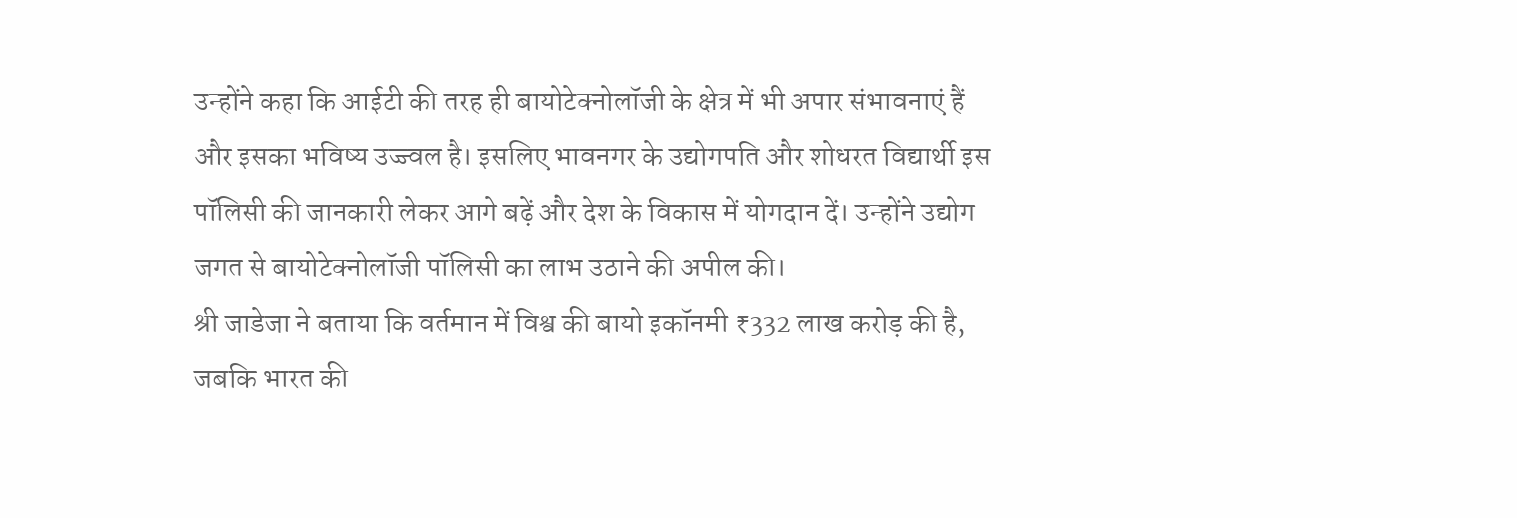उन्होंने कहा कि आईटी की तरह ही बायोटेक्नोलॉजी के क्षेत्र में भी अपार संभावनाएं हैं और इसका भविष्य उज्ज्वल है। इसलिए भावनगर के उद्योगपति और शोधरत विद्यार्थी इस पॉलिसी की जानकारी लेकर आगे बढ़ें और देश के विकास में योगदान दें। उन्होंने उद्योग जगत से बायोटेक्नोलॉजी पॉलिसी का लाभ उठाने की अपील की।
श्री जाडेजा ने बताया कि वर्तमान में विश्व की बायो इकॉनमी ₹332 लाख करोड़ की है, जबकि भारत की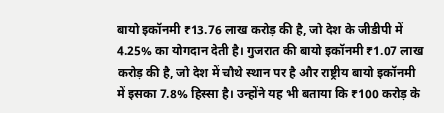बायो इकॉनमी ₹13.76 लाख करोड़ की है, जो देश के जीडीपी में 4.25% का योगदान देती है। गुजरात की बायो इकॉनमी ₹1.07 लाख करोड़ की है, जो देश में चौथे स्थान पर है और राष्ट्रीय बायो इकॉनमी में इसका 7.8% हिस्सा है। उन्होंने यह भी बताया कि ₹100 करोड़ के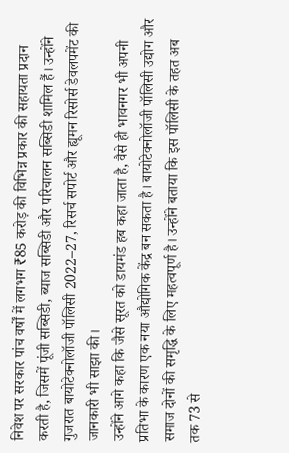निवेश पर सरकार पांच वर्षों में लगभग ₹85 करोड़ की विभिन्न प्रकार की सहायता प्रदान करती है, जिसमें पूंजी सब्सिडी, ब्याज सब्सिडी और परिचालन सब्सिडी शामिल हैं। उन्होंने गुजरात बायोटेक्नोलॉजी पॉलिसी 2022–27, रिसर्च सपोर्ट और ह्यूमन रिसोर्स डेवलपमेंट की जानकारी भी साझा की।
उन्होंने आगे कहा कि जैसे सूरत को डायमंड हब कहा जाता है, वैसे ही भावनगर भी अपनी प्रतिभा के कारण एक नया औद्योगिक केंद्र बन सकता है। बायोटेक्नोलॉजी पॉलिसी उद्योग और समाज दोनों की समृद्धि के लिए महत्वपूर्ण है। उन्होंने बताया कि इस पॉलिसी के तहत अब तक 73 से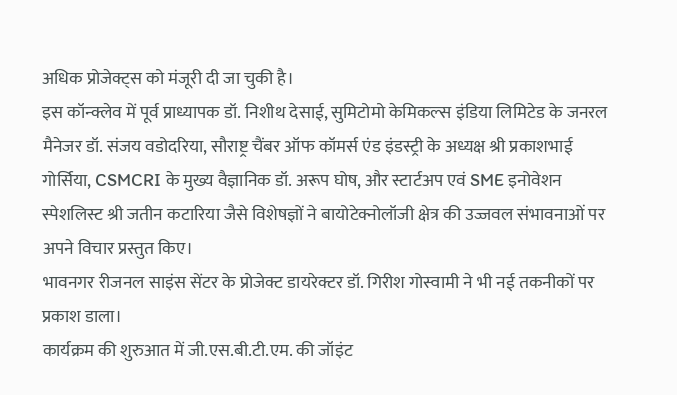अधिक प्रोजेक्ट्स को मंजूरी दी जा चुकी है।
इस कॉन्क्लेव में पूर्व प्राध्यापक डॉ. निशीथ देसाई, सुमिटोमो केमिकल्स इंडिया लिमिटेड के जनरल मैनेजर डॉ. संजय वडोदरिया, सौराष्ट्र चैंबर ऑफ कॉमर्स एंड इंडस्ट्री के अध्यक्ष श्री प्रकाशभाई गोर्सिया, CSMCRI के मुख्य वैज्ञानिक डॉ. अरूप घोष, और स्टार्टअप एवं SME इनोवेशन स्पेशलिस्ट श्री जतीन कटारिया जैसे विशेषज्ञों ने बायोटेक्नोलॉजी क्षेत्र की उज्जवल संभावनाओं पर अपने विचार प्रस्तुत किए।
भावनगर रीजनल साइंस सेंटर के प्रोजेक्ट डायरेक्टर डॉ. गिरीश गोस्वामी ने भी नई तकनीकों पर प्रकाश डाला।
कार्यक्रम की शुरुआत में जी.एस.बी.टी.एम. की जॉइंट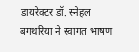डायरेक्टर डॉ. स्नेहल बगथरिया ने स्वागत भाषण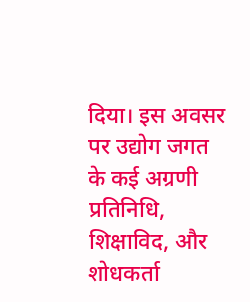दिया। इस अवसर पर उद्योग जगत के कई अग्रणी प्रतिनिधि, शिक्षाविद, और शोधकर्ता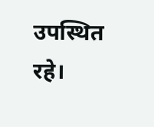उपस्थित रहे।